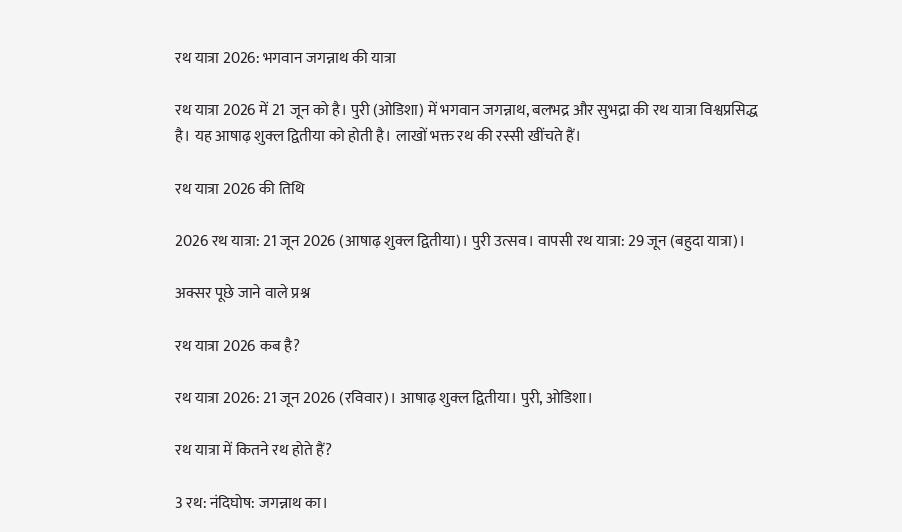रथ यात्रा 2026: भगवान जगन्नाथ की यात्रा

रथ यात्रा 2026 में 21 जून को है। पुरी (ओडिशा) में भगवान जगन्नाथ, बलभद्र और सुभद्रा की रथ यात्रा विश्वप्रसिद्ध है। यह आषाढ़ शुक्ल द्वितीया को होती है। लाखों भक्त रथ की रस्सी खींचते हैं।

रथ यात्रा 2026 की तिथि

2026 रथ यात्रा: 21 जून 2026 (आषाढ़ शुक्ल द्वितीया)। पुरी उत्सव। वापसी रथ यात्रा: 29 जून (बहुदा यात्रा)।

अक्सर पूछे जाने वाले प्रश्न

रथ यात्रा 2026 कब है?

रथ यात्रा 2026: 21 जून 2026 (रविवार)। आषाढ़ शुक्ल द्वितीया। पुरी, ओडिशा।

रथ यात्रा में कितने रथ होते हैं?

3 रथ: नंदिघोष: जगन्नाथ का।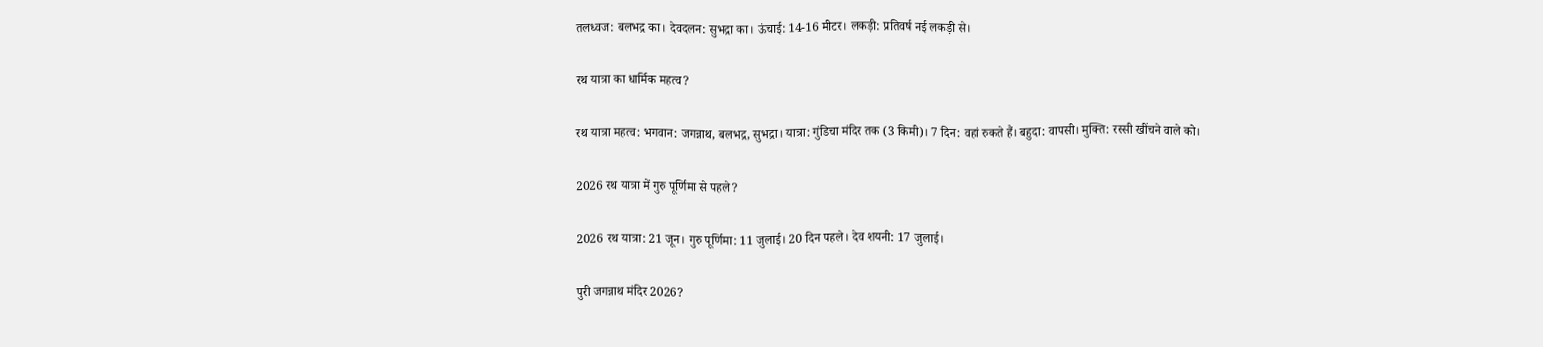तलध्वज: बलभद्र का। देवदलन: सुभद्रा का। ऊंचाई: 14-16 मीटर। लकड़ी: प्रतिवर्ष नई लकड़ी से।

रथ यात्रा का धार्मिक महत्व?

रथ यात्रा महत्व: भगवान: जगन्नाथ, बलभद्र, सुभद्रा। यात्रा: गुंडिचा मंदिर तक (3 किमी)। 7 दिन: वहां रुकते हैं। बहुदा: वापसी। मुक्ति: रस्सी खींचने वाले को।

2026 रथ यात्रा में गुरु पूर्णिमा से पहले?

2026 रथ यात्रा: 21 जून। गुरु पूर्णिमा: 11 जुलाई। 20 दिन पहले। देव शयनी: 17 जुलाई।

पुरी जगन्नाथ मंदिर 2026?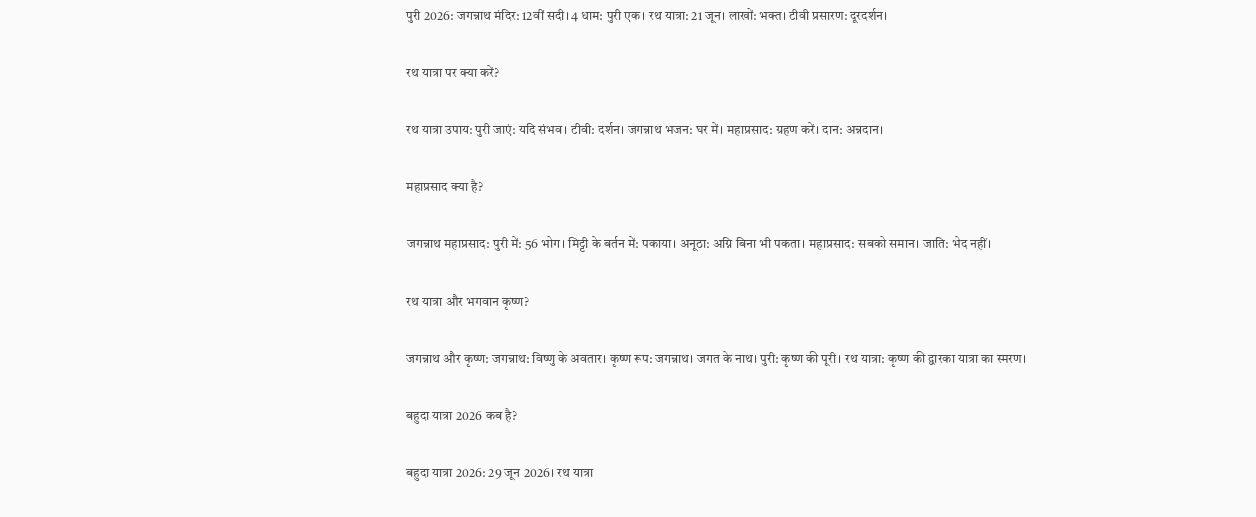पुरी 2026: जगन्नाथ मंदिर: 12वीं सदी। 4 धाम: पुरी एक। रथ यात्रा: 21 जून। लाखों: भक्त। टीवी प्रसारण: दूरदर्शन।

रथ यात्रा पर क्या करें?

रथ यात्रा उपाय: पुरी जाएं: यदि संभव। टीवी: दर्शन। जगन्नाथ भजन: घर में। महाप्रसाद: ग्रहण करें। दान: अन्नदान।

महाप्रसाद क्या है?

जगन्नाथ महाप्रसाद: पुरी में: 56 भोग। मिट्टी के बर्तन में: पकाया। अनूठा: अग्नि बिना भी पकता। महाप्रसाद: सबको समान। जाति: भेद नहीं।

रथ यात्रा और भगवान कृष्ण?

जगन्नाथ और कृष्ण: जगन्नाथ: विष्णु के अवतार। कृष्ण रूप: जगन्नाथ। जगत के नाथ। पुरी: कृष्ण की पूरी। रथ यात्रा: कृष्ण की द्वारका यात्रा का स्मरण।

बहुदा यात्रा 2026 कब है?

बहुदा यात्रा 2026: 29 जून 2026। रथ यात्रा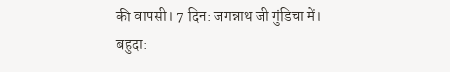की वापसी। 7 दिन: जगन्नाथ जी गुंडिचा में। बहुदा: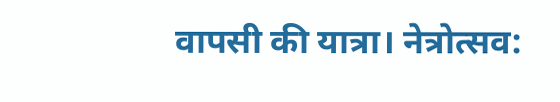वापसी की यात्रा। नेत्रोत्सव: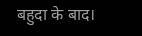बहुदा के बाद।